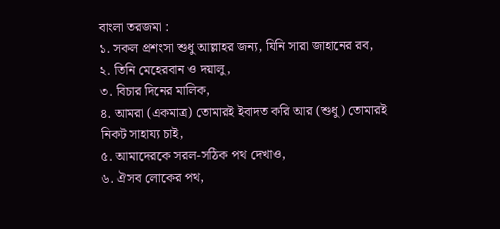বাংলা তরজমা :
১. সকল প্রশংসা শুধু আল্লাহর জন্য, যিনি সারা জাহানের রব,
২. তিনি মেহেরবান ও দয়ালু,
৩. বিচার দিনের মালিক,
৪. আমরা (একমাত্র) তোমারই ইবাদত করি আর (শুধু) তোমারই নিকট সাহায্য চাই,
৫. আমাদেরকে সরল-সঠিক পথ দেখাও,
৬. ঐসব লোকের পথ,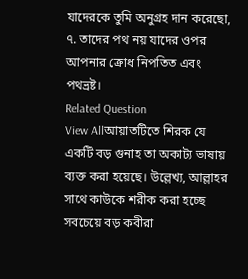যাদেরকে তুমি অনুগ্রহ দান করেছো,
৭. তাদের পথ নয় যাদের ওপর আপনার ক্রোধ নিপতিত এবং পথভ্রষ্ট।
Related Question
View Allআয়াতটিতে শিরক যে একটি বড় গুনাহ তা অকাট্য ভাষায় ব্যক্ত করা হয়েছে। উল্লেখ্য, আল্লাহর সাথে কাউকে শরীক করা হচ্ছে সবচেয়ে বড় কবীরা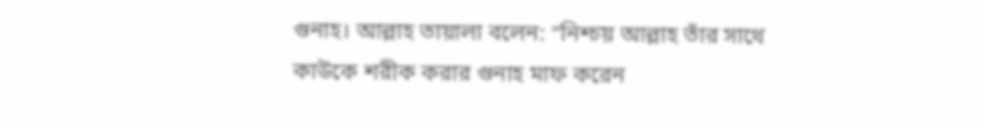গুনাহ। আল্লাহ তায়ালা বলেন: “নিশ্চয় আল্লাহ তাঁর সাথে কাউকে শরীক করার গুনাহ মাফ করেন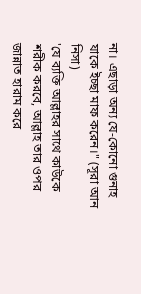না। এছাড়া অন্য যে-কোনো গুনাহ যাকে ইচ্ছা মাফ করেন।" (সূরা আন নিসা)
'যে ব্যক্তি আল্লাহর সাথে কাউকে শরীক করবে, আল্লাহ তার ওপর জান্নাত হারাম করে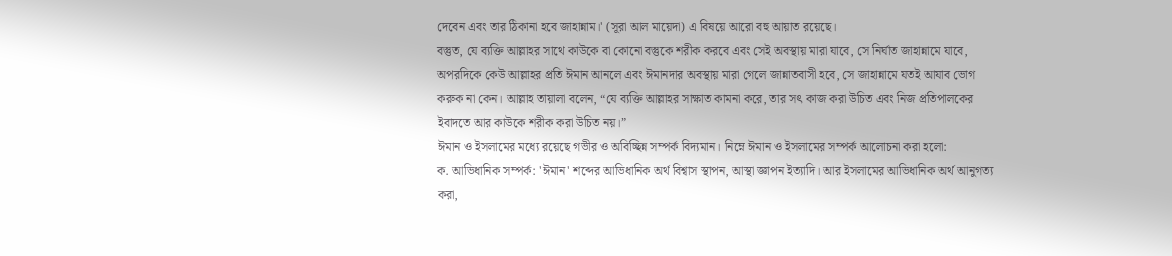দেবেন এবং তার ঠিকানা হবে জাহান্নাম।' (সূরা আল মায়েদা) এ বিষয়ে আরো বহু আয়াত রয়েছে।
বস্তুত, যে ব্যক্তি আল্লাহর সাথে কাউকে বা কোনো বস্তুকে শরীক করবে এবং সেই অবস্থায় মারা যাবে, সে নির্ঘাত জাহান্নামে যাবে, অপরদিকে কেউ আল্লাহর প্রতি ঈমান আনলে এবং ঈমানদার অবস্থায় মারা গেলে জান্নাতবাসী হবে, সে জাহান্নামে যতই আযাব ভোগ করুক না কেন। আল্লাহ তায়ালা বলেন, “যে ব্যক্তি আল্লাহর সাক্ষাত কামনা করে, তার সৎ কাজ করা উচিত এবং নিজ প্রতিপালকের ইবাদতে আর কাউকে শরীক করা উচিত নয়।”
ঈমান ও ইসলামের মধ্যে রয়েছে গভীর ও অবিচ্ছিন্ন সম্পর্ক বিদ্যমান। নিম্নে ঈমান ও ইসলামের সম্পর্ক আলোচনা করা হলো:
ক. আভিধানিক সম্পর্ক: 'ঈমান' শব্দের আভিধানিক অর্থ বিশ্বাস স্থাপন, আস্থা জ্ঞাপন ইত্যাদি। আর ইসলামের আভিধানিক অর্থ আনুগত্য করা,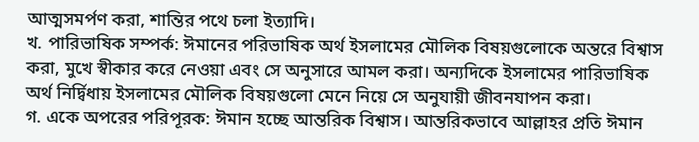আত্মসমর্পণ করা, শান্তির পথে চলা ইত্যাদি।
খ. পারিভাষিক সম্পর্ক: ঈমানের পরিভাষিক অর্থ ইসলামের মৌলিক বিষয়গুলোকে অন্তরে বিশ্বাস করা, মুখে স্বীকার করে নেওয়া এবং সে অনুসারে আমল করা। অন্যদিকে ইসলামের পারিভাষিক অর্থ নির্দ্বিধায় ইসলামের মৌলিক বিষয়গুলো মেনে নিয়ে সে অনুযায়ী জীবনযাপন করা।
গ. একে অপরের পরিপূরক: ঈমান হচ্ছে আন্তরিক বিশ্বাস। আন্তরিকভাবে আল্লাহর প্রতি ঈমান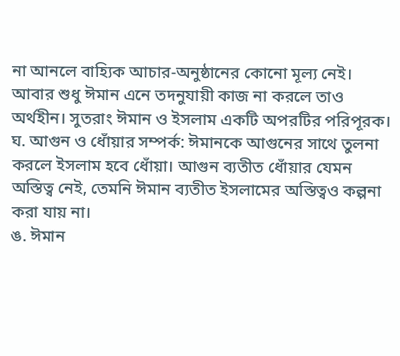না আনলে বাহ্যিক আচার-অনুষ্ঠানের কোনো মূল্য নেই। আবার শুধু ঈমান এনে তদনুযায়ী কাজ না করলে তাও অর্থহীন। সুতরাং ঈমান ও ইসলাম একটি অপরটির পরিপূরক।
ঘ. আগুন ও ধোঁয়ার সম্পর্ক: ঈমানকে আগুনের সাথে তুলনা করলে ইসলাম হবে ধোঁয়া। আগুন ব্যতীত ধোঁয়ার যেমন অস্তিত্ব নেই, তেমনি ঈমান ব্যতীত ইসলামের অস্তিত্বও কল্পনা করা যায় না।
ঙ. ঈমান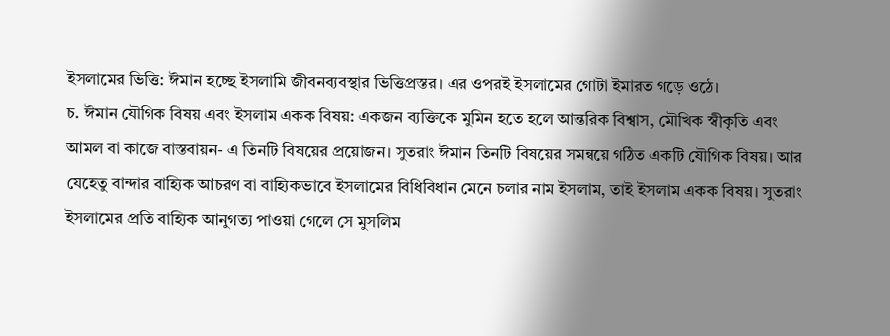ইসলামের ভিত্তি: ঈমান হচ্ছে ইসলামি জীবনব্যবস্থার ভিত্তিপ্রস্তর। এর ওপরই ইসলামের গোটা ইমারত গড়ে ওঠে।
চ. ঈমান যৌগিক বিষয় এবং ইসলাম একক বিষয়: একজন ব্যক্তিকে মুমিন হতে হলে আন্তরিক বিশ্বাস, মৌখিক স্বীকৃতি এবং আমল বা কাজে বাস্তবায়ন- এ তিনটি বিষয়ের প্রয়োজন। সুতরাং ঈমান তিনটি বিষয়ের সমন্বয়ে গঠিত একটি যৌগিক বিষয়। আর যেহেতু বান্দার বাহ্যিক আচরণ বা বাহ্যিকভাবে ইসলামের বিধিবিধান মেনে চলার নাম ইসলাম, তাই ইসলাম একক বিষয়। সুতরাং ইসলামের প্রতি বাহ্যিক আনুগত্য পাওয়া গেলে সে মুসলিম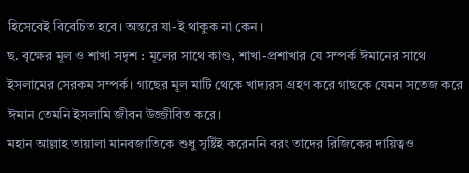হিসেবেই বিবেচিত হবে। অন্তরে যা-ই থাকুক না কেন।
ছ. বৃক্ষের মূল ও শাখা সদৃশ : মূলের সাথে কাণ্ড, শাখা-প্রশাখার যে সম্পর্ক ঈমানের সাথে ইসলামের সেরকম সম্পর্ক। গাছের মূল মাটি থেকে খাদ্যরস গ্রহণ করে গাছকে যেমন সতেজ করে ঈমান তেমনি ইসলামি জীবন উজ্জীবিত করে।
মহান আল্লাহ তায়ালা মানবজাতিকে শুধু সৃষ্টিই করেননি বরং তাদের রিজিকের দায়িত্বও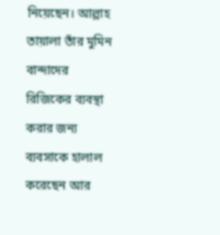নিয়েছেন। আল্লাহ তায়ালা তাঁর মুমিন বান্দাদের রিজিকের ব্যবস্থা করার জন্য ব্যবসাকে হালাল করেছেন আর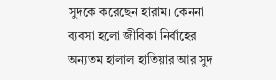সুদকে করেছেন হারাম। কেননা ব্যবসা হলো জীবিকা নির্বাহের অন্যতম হালাল হাতিয়ার আর সুদ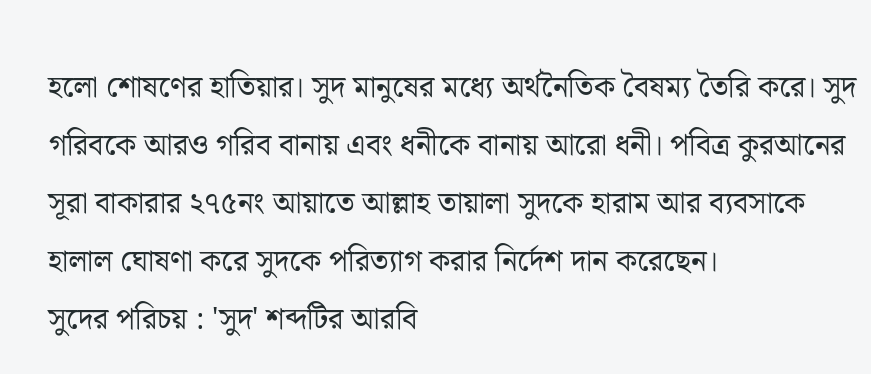হলো শোষণের হাতিয়ার। সুদ মানুষের মধ্যে অর্থনৈতিক বৈষম্য তৈরি করে। সুদ গরিবকে আরও গরিব বানায় এবং ধনীকে বানায় আরো ধনী। পবিত্র কুরআনের সূরা বাকারার ২৭৫নং আয়াতে আল্লাহ তায়ালা সুদকে হারাম আর ব্যবসাকে হালাল ঘোষণা করে সুদকে পরিত্যাগ করার নির্দেশ দান করেছেন।
সুদের পরিচয় : 'সুদ' শব্দটির আরবি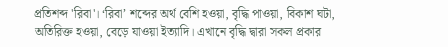প্রতিশব্দ 'রিবা'। ‘রিবা’ শব্দের অর্থ বেশি হওয়া, বৃদ্ধি পাওয়া, বিকাশ ঘটা, অতিরিক্ত হওয়া, বেড়ে যাওয়া ইত্যাদি। এখানে বৃদ্ধি দ্বারা সকল প্রকার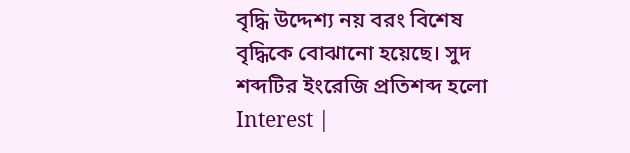বৃদ্ধি উদ্দেশ্য নয় বরং বিশেষ বৃদ্ধিকে বোঝানো হয়েছে। সুদ শব্দটির ইংরেজি প্রতিশব্দ হলো Interest |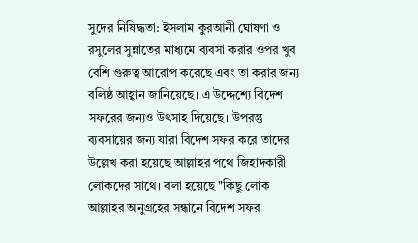সুদের নিষিদ্ধতা: ইসলাম কুরআনী ঘোষণা ও রসুলের সুন্নাতের মাধ্যমে ব্যবসা করার ওপর খুব বেশি গুরুত্ব আরোপ করেছে এবং তা করার জন্য বলিষ্ঠ আহ্বান জানিয়েছে। এ উদ্দেশ্যে বিদেশ সফরের জন্যও উৎসাহ দিয়েছে। উপরন্তু ব্যবসায়ের জন্য যারা বিদেশ সফর করে তাদের উল্লেখ করা হয়েছে আল্লাহর পথে জিহাদকারী লোকদের সাথে। বলা হয়েছে "কিছু লোক আল্লাহর অনুগ্রহের সন্ধানে বিদেশ সফর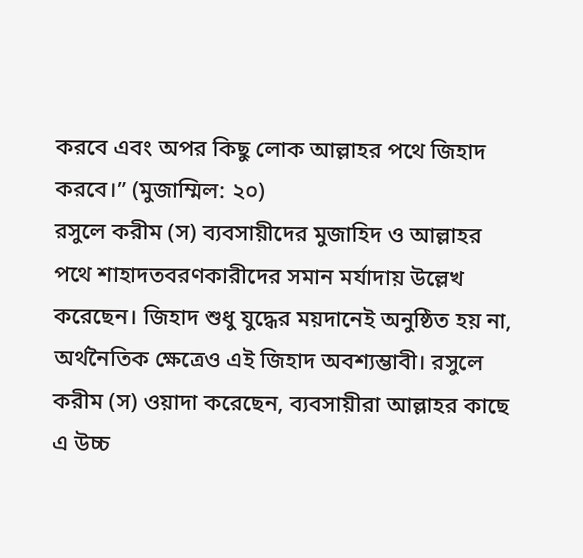করবে এবং অপর কিছু লোক আল্লাহর পথে জিহাদ করবে।” (মুজাম্মিল: ২০)
রসুলে করীম (স) ব্যবসায়ীদের মুজাহিদ ও আল্লাহর পথে শাহাদতবরণকারীদের সমান মর্যাদায় উল্লেখ করেছেন। জিহাদ শুধু যুদ্ধের ময়দানেই অনুষ্ঠিত হয় না, অর্থনৈতিক ক্ষেত্রেও এই জিহাদ অবশ্যম্ভাবী। রসুলে করীম (স) ওয়াদা করেছেন, ব্যবসায়ীরা আল্লাহর কাছে এ উচ্চ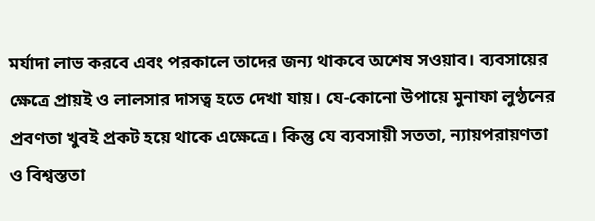মর্যাদা লাভ করবে এবং পরকালে তাদের জন্য থাকবে অশেষ সওয়াব। ব্যবসায়ের ক্ষেত্রে প্রায়ই ও লালসার দাসত্ব হতে দেখা যায়। যে-কোনো উপায়ে মুনাফা লুণ্ঠনের প্রবণতা খুবই প্রকট হয়ে থাকে এক্ষেত্রে। কিন্তু যে ব্যবসায়ী সততা, ন্যায়পরায়ণতা ও বিশ্বস্ততা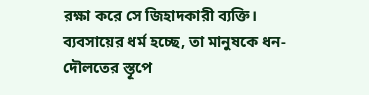রক্ষা করে সে জিহাদকারী ব্যক্তি।
ব্যবসায়ের ধর্ম হচ্ছে, তা মানুষকে ধন-দৌলতের স্তূপে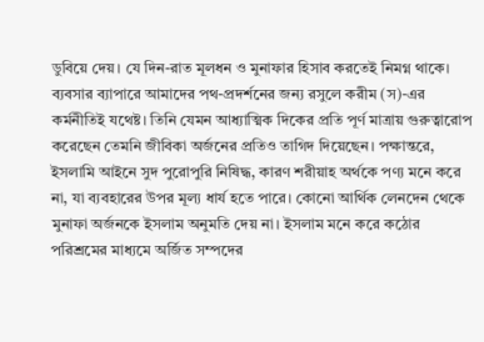ডুবিয়ে দেয়। যে দিন-রাত মূলধন ও মুনাফার হিসাব করতেই নিমগ্ন থাকে। ব্যবসার ব্যাপারে আমাদের পথ-প্রদর্শনের জন্য রসুলে করীম (স)-এর কর্মনীতিই যথেষ্ট। তিনি যেমন আধ্যাত্মিক দিকের প্রতি পূর্ণ মাত্রায় গুরুত্বারোপ করেছেন তেমনি জীবিকা অর্জনের প্রতিও তাগিদ দিয়েছেন। পক্ষান্তরে, ইসলামি আইনে সুদ পুরোপুরি নিষিদ্ধ, কারণ শরীয়াহ অর্থকে পণ্য মনে করে না, যা ব্যবহারের উপর মূল্য ধার্য হতে পারে। কোনো আর্থিক লেনদেন থেকে মুনাফা অর্জনকে ইসলাম অনুমতি দেয় না। ইসলাম মনে করে কঠোর পরিশ্রমের মাধ্যমে অর্জিত সম্পদের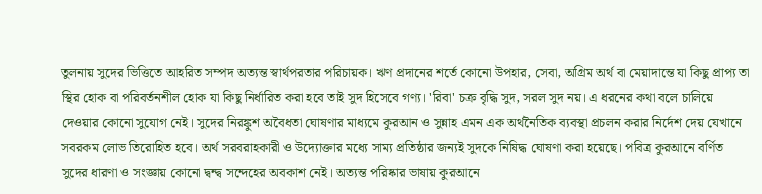তুলনায় সুদের ভিত্তিতে আহরিত সম্পদ অত্যন্ত স্বার্থপরতার পরিচায়ক। ঋণ প্রদানের শর্তে কোনো উপহার, সেবা, অগ্রিম অর্থ বা মেয়াদান্তে যা কিছু প্রাপ্য তা স্থির হোক বা পরিবর্তনশীল হোক যা কিছু নির্ধারিত করা হবে তাই সুদ হিসেবে গণ্য। 'রিবা' চক্র বৃদ্ধি সুদ, সরল সুদ নয়। এ ধরনের কথা বলে চালিয়ে দেওয়ার কোনো সুযোগ নেই। সুদের নিরঙ্কুশ অবৈধতা ঘোষণার মাধ্যমে কুরআন ও সুন্নাহ এমন এক অর্থনৈতিক ব্যবস্থা প্রচলন করার নির্দেশ দেয় যেখানে সবরকম লোভ তিরোহিত হবে। অর্থ সরবরাহকারী ও উদ্যোক্তার মধ্যে সাম্য প্রতিষ্ঠার জন্যই সুদকে নিষিদ্ধ ঘোষণা করা হয়েছে। পবিত্র কুরআনে বর্ণিত সুদের ধারণা ও সংজ্ঞায় কোনো দ্বন্দ্ব সন্দেহের অবকাশ নেই। অত্যন্ত পরিষ্কার ভাষায় কুরআনে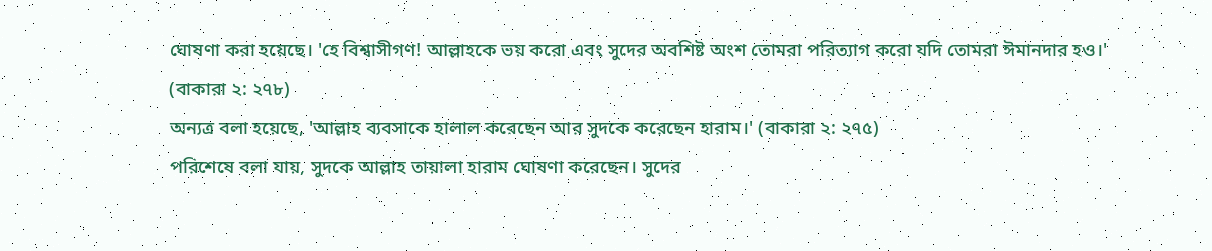ঘোষণা করা হয়েছে। 'হে বিশ্বাসীগণ! আল্লাহকে ভয় করো এবং সুদের অবশিষ্ট অংশ তোমরা পরিত্যাগ করো যদি তোমরা ঈমানদার হও।' (বাকারা ২: ২৭৮)
অন্যত্র বলা হয়েছে, 'আল্লাহ ব্যবসাকে হালাল করেছেন আর সুদকে করেছেন হারাম।' (বাকারা ২: ২৭৫)
পরিশেষে বলা যায়, সুদকে আল্লাহ তায়ালা হারাম ঘোষণা করেছেন। সুদের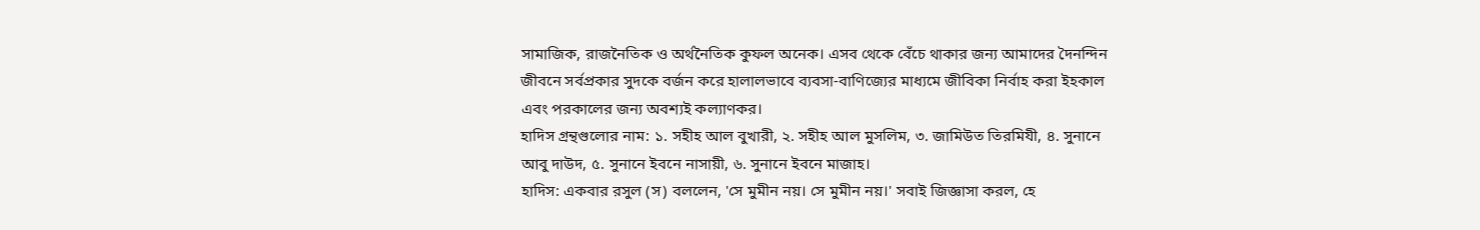সামাজিক, রাজনৈতিক ও অর্থনৈতিক কুফল অনেক। এসব থেকে বেঁচে থাকার জন্য আমাদের দৈনন্দিন জীবনে সর্বপ্রকার সুদকে বর্জন করে হালালভাবে ব্যবসা-বাণিজ্যের মাধ্যমে জীবিকা নির্বাহ করা ইহকাল এবং পরকালের জন্য অবশ্যই কল্যাণকর।
হাদিস গ্রন্থগুলোর নাম: ১. সহীহ আল বুখারী, ২. সহীহ আল মুসলিম, ৩. জামিউত তিরমিযী, ৪. সুনানে আবু দাউদ, ৫. সুনানে ইবনে নাসায়ী, ৬. সুনানে ইবনে মাজাহ।
হাদিস: একবার রসুল (স) বললেন, 'সে মুমীন নয়। সে মুমীন নয়।' সবাই জিজ্ঞাসা করল, হে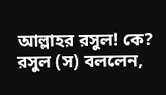আল্লাহর রসুল! কে? রসুল (স) বললেন,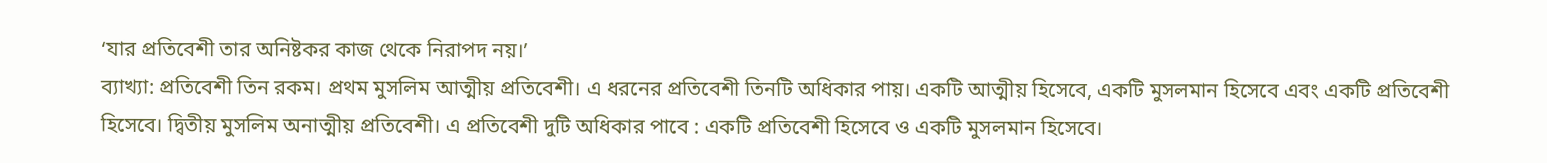‘যার প্রতিবেশী তার অনিষ্টকর কাজ থেকে নিরাপদ নয়।’
ব্যাখ্যা: প্রতিবেশী তিন রকম। প্রথম মুসলিম আত্মীয় প্রতিবেশী। এ ধরনের প্রতিবেশী তিনটি অধিকার পায়। একটি আত্মীয় হিসেবে, একটি মুসলমান হিসেবে এবং একটি প্রতিবেশী হিসেবে। দ্বিতীয় মুসলিম অনাত্মীয় প্রতিবেশী। এ প্রতিবেশী দুটি অধিকার পাবে : একটি প্রতিবেশী হিসেবে ও একটি মুসলমান হিসেবে।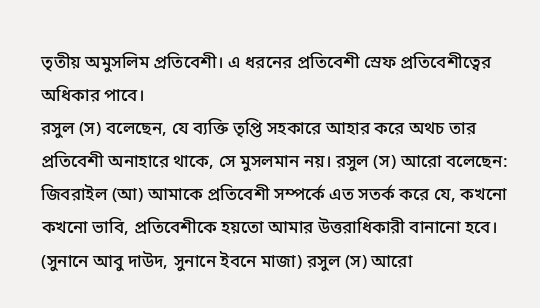তৃতীয় অমুসলিম প্রতিবেশী। এ ধরনের প্রতিবেশী স্রেফ প্রতিবেশীত্বের অধিকার পাবে।
রসুল (স) বলেছেন, যে ব্যক্তি তৃপ্তি সহকারে আহার করে অথচ তার প্রতিবেশী অনাহারে থাকে, সে মুসলমান নয়। রসুল (স) আরো বলেছেন: জিবরাইল (আ) আমাকে প্রতিবেশী সম্পর্কে এত সতর্ক করে যে, কখনো কখনো ভাবি, প্রতিবেশীকে হয়তো আমার উত্তরাধিকারী বানানো হবে। (সুনানে আবু দাউদ, সুনানে ইবনে মাজা) রসুল (স) আরো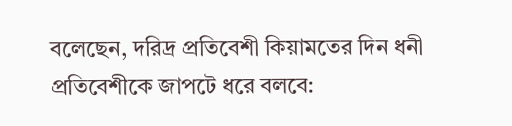বলেছেন, দরিদ্র প্রতিবেশী কিয়ামতের দিন ধনী প্রতিবেশীকে জাপটে ধরে বলবে: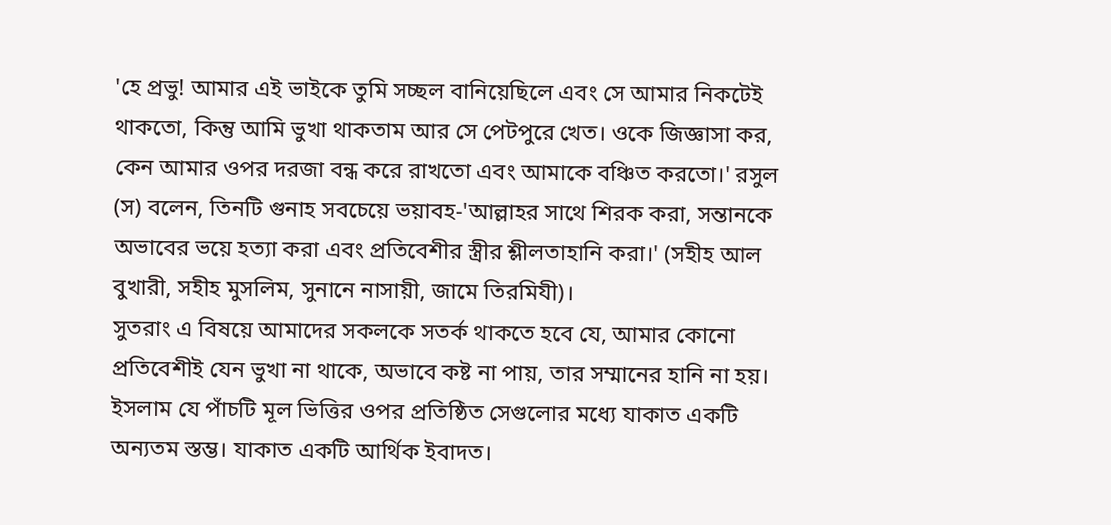'হে প্রভু! আমার এই ভাইকে তুমি সচ্ছল বানিয়েছিলে এবং সে আমার নিকটেই থাকতো, কিন্তু আমি ভুখা থাকতাম আর সে পেটপুরে খেত। ওকে জিজ্ঞাসা কর, কেন আমার ওপর দরজা বন্ধ করে রাখতো এবং আমাকে বঞ্চিত করতো।' রসুল (স) বলেন, তিনটি গুনাহ সবচেয়ে ভয়াবহ-'আল্লাহর সাথে শিরক করা, সন্তানকে অভাবের ভয়ে হত্যা করা এবং প্রতিবেশীর স্ত্রীর শ্লীলতাহানি করা।' (সহীহ আল বুখারী, সহীহ মুসলিম, সুনানে নাসায়ী, জামে তিরমিযী)।
সুতরাং এ বিষয়ে আমাদের সকলকে সতর্ক থাকতে হবে যে, আমার কোনো প্রতিবেশীই যেন ভুখা না থাকে, অভাবে কষ্ট না পায়, তার সম্মানের হানি না হয়।
ইসলাম যে পাঁচটি মূল ভিত্তির ওপর প্রতিষ্ঠিত সেগুলোর মধ্যে যাকাত একটি অন্যতম স্তম্ভ। যাকাত একটি আর্থিক ইবাদত।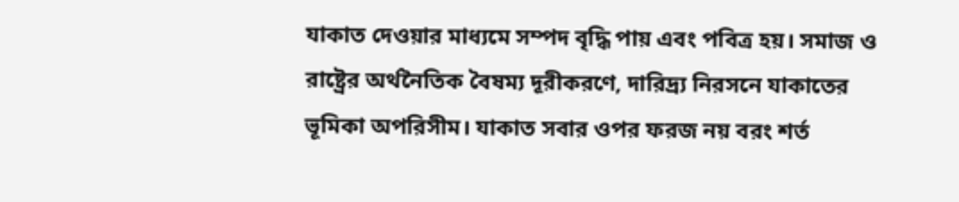যাকাত দেওয়ার মাধ্যমে সম্পদ বৃদ্ধি পায় এবং পবিত্র হয়। সমাজ ও রাষ্ট্রের অর্থনৈতিক বৈষম্য দূরীকরণে, দারিদ্র্য নিরসনে যাকাতের ভূমিকা অপরিসীম। যাকাত সবার ওপর ফরজ নয় বরং শর্ত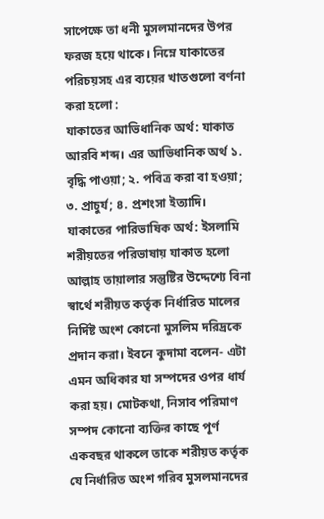সাপেক্ষে তা ধনী মুসলমানদের উপর ফরজ হয়ে থাকে। নিম্নে যাকাতের পরিচয়সহ এর ব্যয়ের খাতগুলো বর্ণনা করা হলো :
যাকাতের আভিধানিক অর্থ: যাকাত আরবি শব্দ। এর আভিধানিক অর্থ ১. বৃদ্ধি পাওয়া; ২. পবিত্র করা বা হওয়া; ৩. প্রাচুর্য; ৪. প্রশংসা ইত্যাদি।
যাকাতের পারিভাষিক অর্থ: ইসলামি শরীয়তের পরিভাষায় যাকাত হলো আল্লাহ তায়ালার সন্তুষ্টির উদ্দেশ্যে বিনা স্বার্থে শরীয়ত কর্তৃক নির্ধারিত মালের নির্দিষ্ট অংশ কোনো মুসলিম দরিদ্রকে প্রদান করা। ইবনে কুদামা বলেন- এটা এমন অধিকার যা সম্পদের ওপর ধার্য করা হয়। মোটকথা, নিসাব পরিমাণ সম্পদ কোনো ব্যক্তির কাছে পূর্ণ একবছর থাকলে তাকে শরীয়ত কর্তৃক যে নির্ধারিত অংশ গরিব মুসলমানদের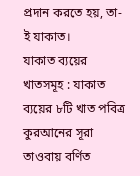প্রদান করতে হয়, তা-ই যাকাত।
যাকাত ব্যয়ের খাতসমূহ : যাকাত ব্যয়ের ৮টি খাত পবিত্র কুরআনের সূরা তাওবায় বর্ণিত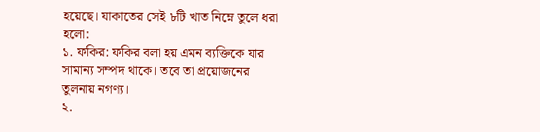হয়েছে। যাকাতের সেই ৮টি খাত নিম্নে তুলে ধরা হলো:
১. ফকির: ফকির বলা হয় এমন ব্যক্তিকে যার সামান্য সম্পদ থাকে। তবে তা প্রয়োজনের তুলনায় নগণ্য।
২.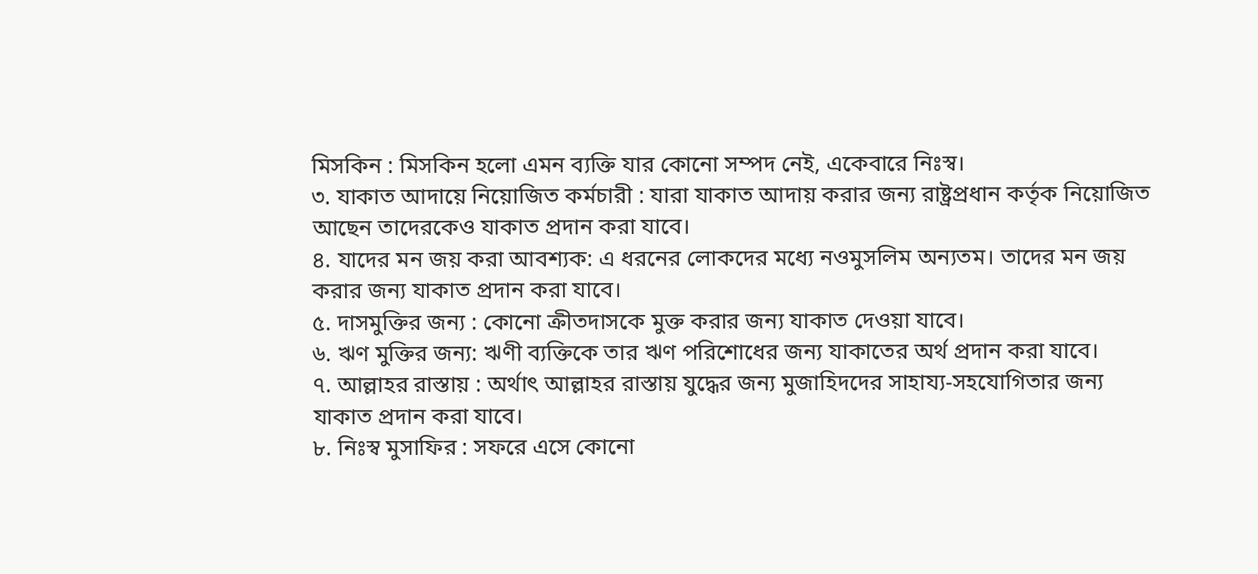মিসকিন : মিসকিন হলো এমন ব্যক্তি যার কোনো সম্পদ নেই, একেবারে নিঃস্ব।
৩. যাকাত আদায়ে নিয়োজিত কর্মচারী : যারা যাকাত আদায় করার জন্য রাষ্ট্রপ্রধান কর্তৃক নিয়োজিত আছেন তাদেরকেও যাকাত প্রদান করা যাবে।
৪. যাদের মন জয় করা আবশ্যক: এ ধরনের লোকদের মধ্যে নওমুসলিম অন্যতম। তাদের মন জয় করার জন্য যাকাত প্রদান করা যাবে।
৫. দাসমুক্তির জন্য : কোনো ক্রীতদাসকে মুক্ত করার জন্য যাকাত দেওয়া যাবে।
৬. ঋণ মুক্তির জন্য: ঋণী ব্যক্তিকে তার ঋণ পরিশোধের জন্য যাকাতের অর্থ প্রদান করা যাবে।
৭. আল্লাহর রাস্তায় : অর্থাৎ আল্লাহর রাস্তায় যুদ্ধের জন্য মুজাহিদদের সাহায্য-সহযোগিতার জন্য যাকাত প্রদান করা যাবে।
৮. নিঃস্ব মুসাফির : সফরে এসে কোনো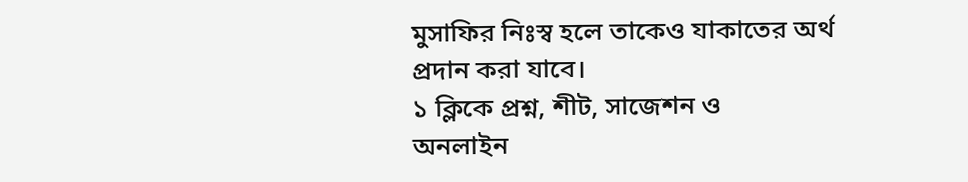মুসাফির নিঃস্ব হলে তাকেও যাকাতের অর্থ প্রদান করা যাবে।
১ ক্লিকে প্রশ্ন, শীট, সাজেশন ও
অনলাইন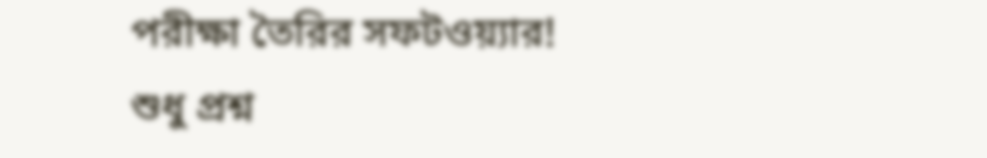পরীক্ষা তৈরির সফটওয়্যার!
শুধু প্রশ্ন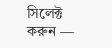সিলেক্ট করুন —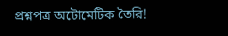প্রশ্নপত্র অটোমেটিক তৈরি!